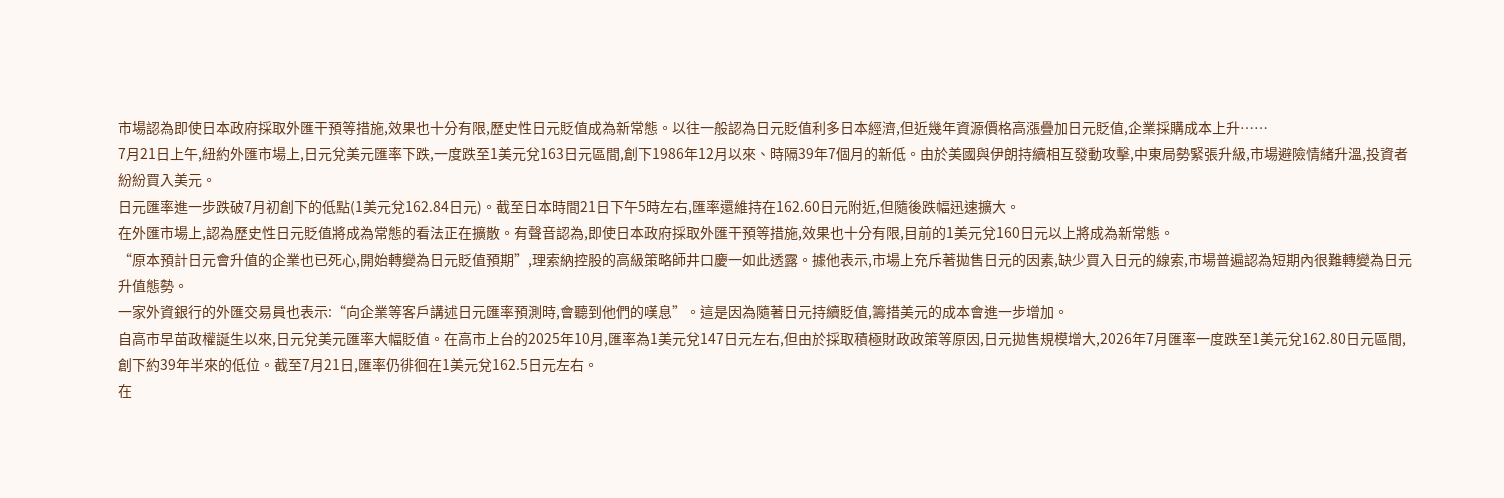市場認為即使日本政府採取外匯干預等措施,效果也十分有限,歷史性日元貶值成為新常態。以往一般認為日元貶值利多日本經濟,但近幾年資源價格高漲疊加日元貶值,企業採購成本上升……
7月21日上午,紐約外匯市場上,日元兌美元匯率下跌,一度跌至1美元兌163日元區間,創下1986年12月以來、時隔39年7個月的新低。由於美國與伊朗持續相互發動攻擊,中東局勢緊張升級,市場避險情緒升溫,投資者紛紛買入美元。
日元匯率進一步跌破7月初創下的低點(1美元兌162.84日元)。截至日本時間21日下午5時左右,匯率還維持在162.60日元附近,但隨後跌幅迅速擴大。
在外匯市場上,認為歷史性日元貶值將成為常態的看法正在擴散。有聲音認為,即使日本政府採取外匯干預等措施,效果也十分有限,目前的1美元兌160日元以上將成為新常態。
“原本預計日元會升值的企業也已死心,開始轉變為日元貶值預期”,理索納控股的高級策略師井口慶一如此透露。據他表示,市場上充斥著拋售日元的因素,缺少買入日元的線索,市場普遍認為短期內很難轉變為日元升值態勢。
一家外資銀行的外匯交易員也表示:“向企業等客戶講述日元匯率預測時,會聽到他們的嘆息”。這是因為隨著日元持續貶值,籌措美元的成本會進一步增加。
自高市早苗政權誕生以來,日元兌美元匯率大幅貶值。在高市上台的2025年10月,匯率為1美元兌147日元左右,但由於採取積極財政政策等原因,日元拋售規模增大,2026年7月匯率一度跌至1美元兌162.80日元區間,創下約39年半來的低位。截至7月21日,匯率仍徘徊在1美元兌162.5日元左右。
在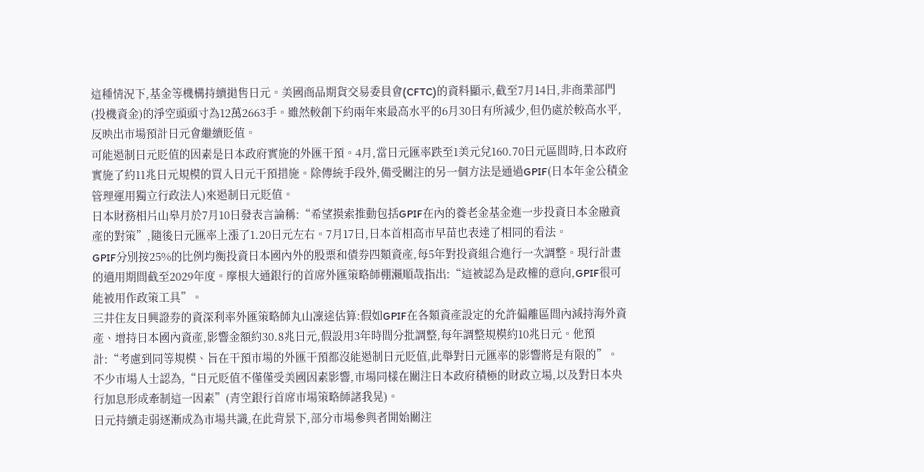這種情況下,基金等機構持續拋售日元。美國商品期貨交易委員會(CFTC)的資料顯示,截至7月14日,非商業部門(投機資金)的淨空頭頭寸為12萬2663手。雖然較創下約兩年來最高水平的6月30日有所減少,但仍處於較高水平,反映出市場預計日元會繼續貶值。
可能遏制日元貶值的因素是日本政府實施的外匯干預。4月,當日元匯率跌至1美元兌160.70日元區間時,日本政府實施了約11兆日元規模的買入日元干預措施。除傳統手段外,備受關注的另一個方法是通過GPIF(日本年金公積金管理運用獨立行政法人)來遏制日元貶值。
日本財務相片山皋月於7月10日發表言論稱:“希望摸索推動包括GPIF在內的養老金基金進一步投資日本金融資產的對策”,隨後日元匯率上漲了1.20日元左右。7月17日,日本首相高市早苗也表達了相同的看法。
GPIF分別按25%的比例均衡投資日本國內外的股票和債券四類資產,每5年對投資組合進行一次調整。現行計畫的適用期間截至2029年度。摩根大通銀行的首席外匯策略師棚瀨順哉指出:“這被認為是政權的意向,GPIF很可能被用作政策工具”。
三井住友日興證券的資深利率外匯策略師丸山凜途估算:假如GPIF在各類資產設定的允許偏離區間內減持海外資產、增持日本國內資產,影響金額約30.8兆日元,假設用3年時間分批調整,每年調整規模約10兆日元。他預計:“考慮到同等規模、旨在干預市場的外匯干預都沒能遏制日元貶值,此舉對日元匯率的影響將是有限的”。
不少市場人士認為,“日元貶值不僅僅受美國因素影響,市場同樣在關注日本政府積極的財政立場,以及對日本央行加息形成牽制這一因素”(青空銀行首席市場策略師諸我晃)。
日元持續走弱逐漸成為市場共識,在此背景下,部分市場參與者開始關注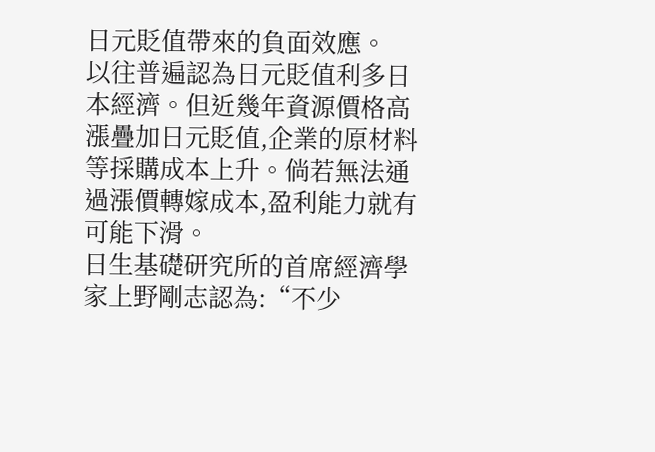日元貶值帶來的負面效應。
以往普遍認為日元貶值利多日本經濟。但近幾年資源價格高漲疊加日元貶值,企業的原材料等採購成本上升。倘若無法通過漲價轉嫁成本,盈利能力就有可能下滑。
日生基礎研究所的首席經濟學家上野剛志認為:“不少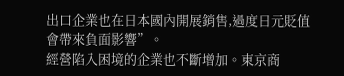出口企業也在日本國內開展銷售,過度日元貶值會帶來負面影響”。
經營陷入困境的企業也不斷增加。東京商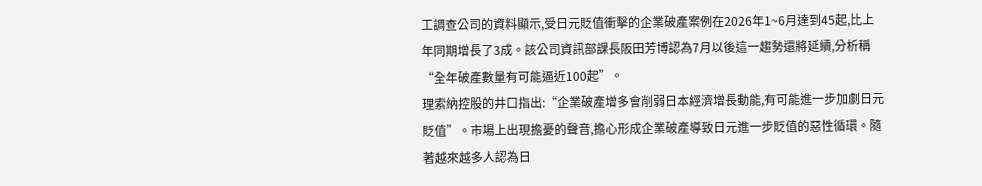工調查公司的資料顯示,受日元貶值衝擊的企業破產案例在2026年1~6月達到45起,比上年同期增長了3成。該公司資訊部課長阪田芳博認為7月以後這一趨勢還將延續,分析稱“全年破產數量有可能逼近100起”。
理索納控股的井口指出:“企業破產增多會削弱日本經濟增長動能,有可能進一步加劇日元貶值”。市場上出現擔憂的聲音,擔心形成企業破產導致日元進一步貶值的惡性循環。隨著越來越多人認為日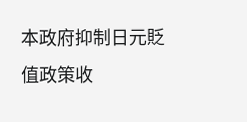本政府抑制日元貶值政策收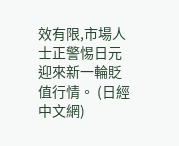效有限,市場人士正警惕日元迎來新一輪貶值行情。 (日經中文網)